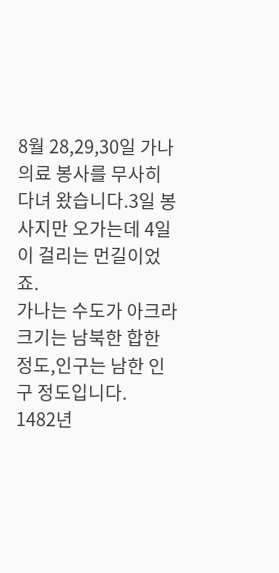8월 28,29,30일 가나 의료 봉사를 무사히 다녀 왔습니다.3일 봉사지만 오가는데 4일이 걸리는 먼길이었죠.
가나는 수도가 아크라 크기는 남북한 합한 정도,인구는 남한 인구 정도입니다.
1482년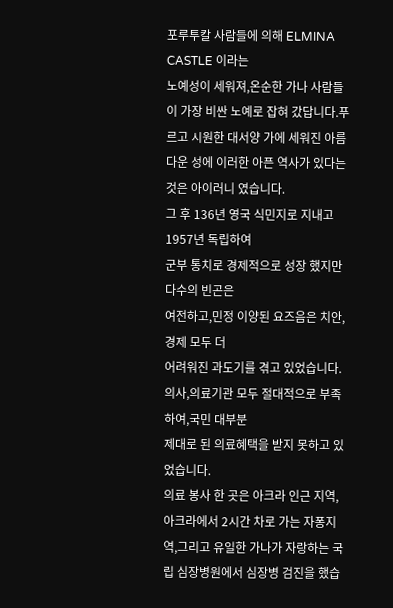포루투칼 사람들에 의해 ELMINA CASTLE 이라는
노예성이 세워져,온순한 가나 사람들이 가장 비싼 노예로 잡혀 갔답니다.푸르고 시원한 대서양 가에 세워진 아름다운 성에 이러한 아픈 역사가 있다는 것은 아이러니 였습니다.
그 후 136년 영국 식민지로 지내고 1957년 독립하여
군부 통치로 경제적으로 성장 했지만 다수의 빈곤은
여전하고,민정 이양된 요즈음은 치안,경제 모두 더
어려워진 과도기를 겪고 있었습니다.
의사,의료기관 모두 절대적으로 부족하여,국민 대부분
제대로 된 의료혜택을 받지 못하고 있었습니다.
의료 봉사 한 곳은 아크라 인근 지역,아크라에서 2시간 차로 가는 자퐁지역,그리고 유일한 가나가 자랑하는 국립 심장병원에서 심장병 검진을 했습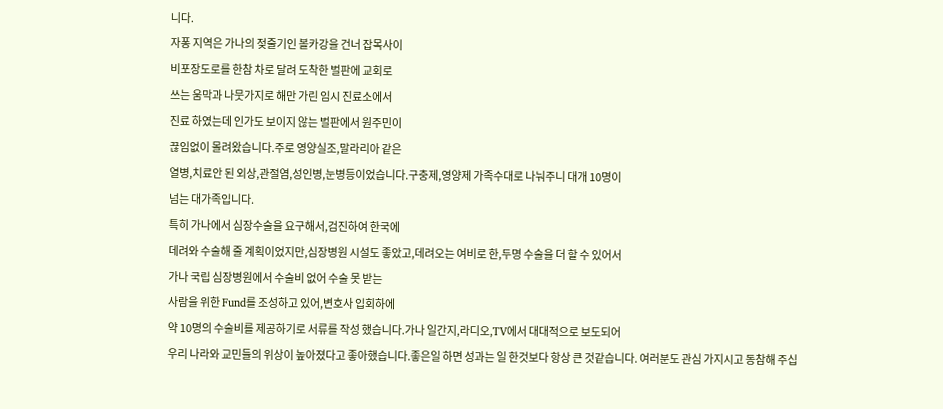니다.
자퐁 지역은 가나의 젖줄기인 볼카강을 건너 잡목사이
비포장도로를 한참 차로 달려 도착한 벌판에 교회로
쓰는 움막과 나뭇가지로 해만 가린 임시 진료소에서
진료 하였는데 인가도 보이지 않는 벌판에서 원주민이
끊임없이 몰려왔습니다.주로 영양실조,말라리아 같은
열병,치료안 된 외상,관절염,성인병,눈병등이었습니다.구충제,영양제 가족수대로 나눠주니 대개 10명이
넘는 대가족입니다.
특히 가나에서 심장수술을 요구해서,검진하여 한국에
데려와 수술해 줄 계획이었지만,심장병원 시설도 좋았고,데려오는 여비로 한,두명 수술을 더 할 수 있어서
가나 국립 심장병원에서 수술비 없어 수술 못 받는
사람을 위한 Fund를 조성하고 있어,변호사 입회하에
약 10명의 수술비를 제공하기로 서류를 작성 했습니다.가나 일간지,라디오,TV에서 대대적으로 보도되어
우리 나라와 교민들의 위상이 높아졌다고 좋아했습니다.좋은일 하면 성과는 일 한것보다 항상 큰 것같습니다. 여러분도 관심 가지시고 동참해 주십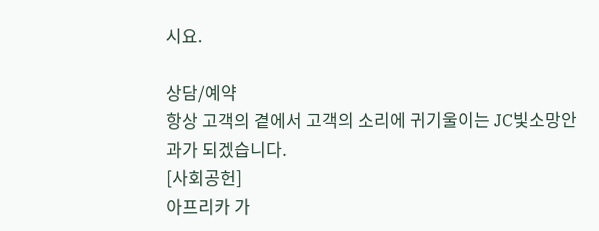시요.

상담/예약
항상 고객의 곁에서 고객의 소리에 귀기울이는 JC빛소망안과가 되겠습니다.
[사회공헌]
아프리카 가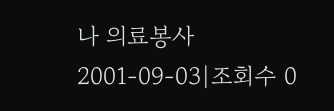나 의료봉사
2001-09-03|조회수 0